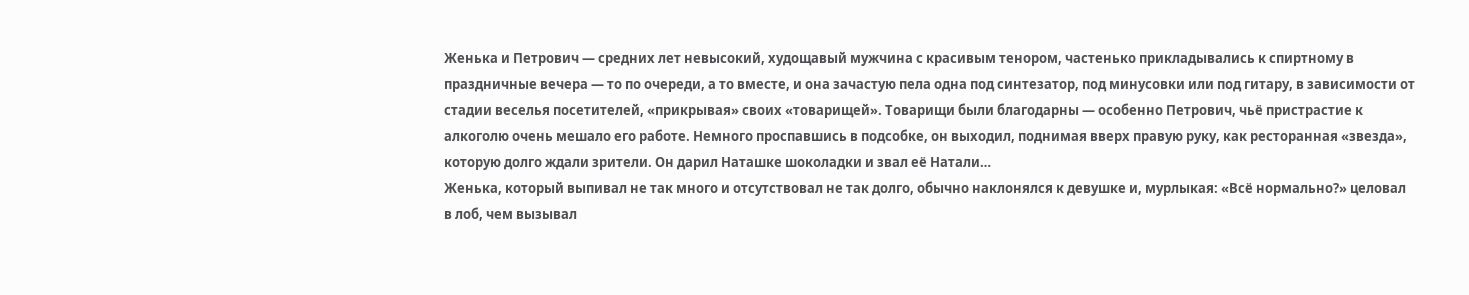Женька и Петрович — средних лет невысокий, худощавый мужчина с красивым тенором, частенько прикладывались к спиртному в праздничные вечера — то по очереди, а то вместе, и она зачастую пела одна под синтезатор, под минусовки или под гитару, в зависимости от стадии веселья посетителей, «прикрывая» своих «товарищей». Товарищи были благодарны — особенно Петрович, чьё пристрастие к алкоголю очень мешало его работе. Немного проспавшись в подсобке, он выходил, поднимая вверх правую руку, как ресторанная «звезда», которую долго ждали зрители. Он дарил Наташке шоколадки и звал её Натали…
Женька, который выпивал не так много и отсутствовал не так долго, обычно наклонялся к девушке и, мурлыкая: «Всё нормально?» целовал в лоб, чем вызывал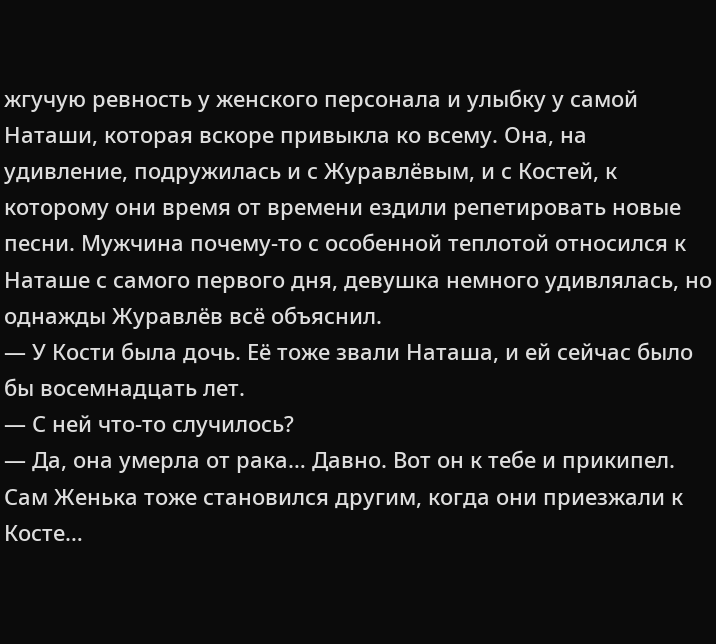жгучую ревность у женского персонала и улыбку у самой Наташи, которая вскоре привыкла ко всему. Она, на удивление, подружилась и с Журавлёвым, и с Костей, к которому они время от времени ездили репетировать новые песни. Мужчина почему-то с особенной теплотой относился к Наташе с самого первого дня, девушка немного удивлялась, но однажды Журавлёв всё объяснил.
— У Кости была дочь. Её тоже звали Наташа, и ей сейчас было бы восемнадцать лет.
— С ней что-то случилось?
— Да, она умерла от рака… Давно. Вот он к тебе и прикипел.
Сам Женька тоже становился другим, когда они приезжали к Косте…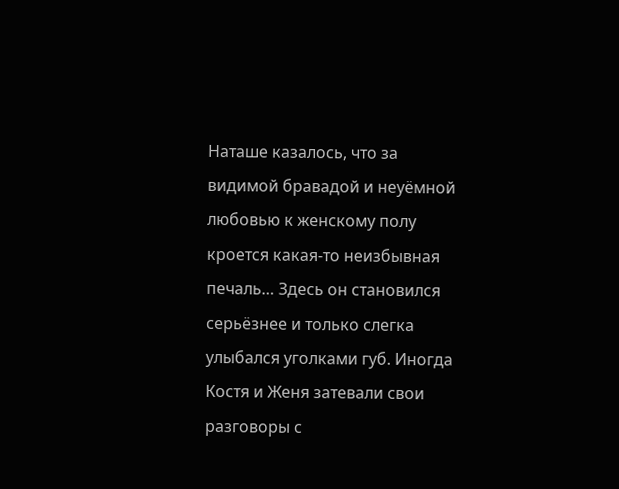Наташе казалось, что за видимой бравадой и неуёмной любовью к женскому полу кроется какая-то неизбывная печаль… Здесь он становился серьёзнее и только слегка улыбался уголками губ. Иногда Костя и Женя затевали свои разговоры с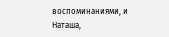воспоминаниями, и Наташа,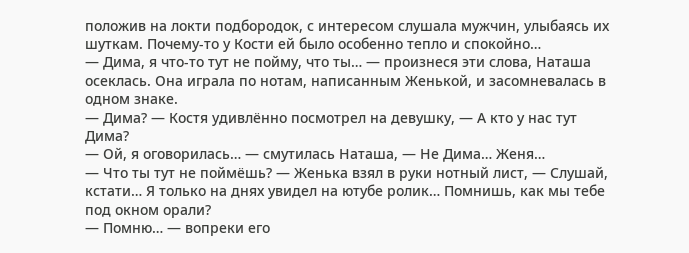положив на локти подбородок, с интересом слушала мужчин, улыбаясь их шуткам. Почему-то у Кости ей было особенно тепло и спокойно…
— Дима, я что-то тут не пойму, что ты… — произнеся эти слова, Наташа осеклась. Она играла по нотам, написанным Женькой, и засомневалась в одном знаке.
— Дима? — Костя удивлённо посмотрел на девушку, — А кто у нас тут Дима?
— Ой, я оговорилась… — смутилась Наташа, — Не Дима… Женя…
— Что ты тут не поймёшь? — Женька взял в руки нотный лист, — Слушай, кстати… Я только на днях увидел на ютубе ролик… Помнишь, как мы тебе под окном орали?
— Помню… — вопреки его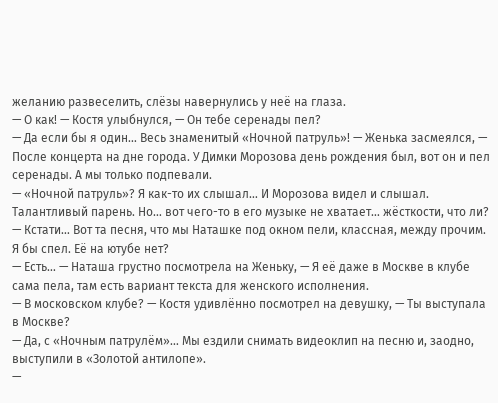желанию развеселить, слёзы навернулись у неё на глаза.
— О как! — Костя улыбнулся, — Он тебе серенады пел?
— Да если бы я один… Весь знаменитый «Ночной патруль»! — Женька засмеялся, — После концерта на дне города. У Димки Морозова день рождения был, вот он и пел серенады. А мы только подпевали.
— «Ночной патруль»? Я как-то их слышал… И Морозова видел и слышал. Талантливый парень. Но… вот чего-то в его музыке не хватает… жёсткости, что ли?
— Кстати… Вот та песня, что мы Наташке под окном пели, классная, между прочим. Я бы спел. Её на ютубе нет?
— Есть… — Наташа грустно посмотрела на Женьку, — Я её даже в Москве в клубе сама пела, там есть вариант текста для женского исполнения.
— В московском клубе? — Костя удивлённо посмотрел на девушку, — Ты выступала в Москве?
— Да, с «Ночным патрулём»… Мы ездили снимать видеоклип на песню и, заодно, выступили в «Золотой антилопе».
—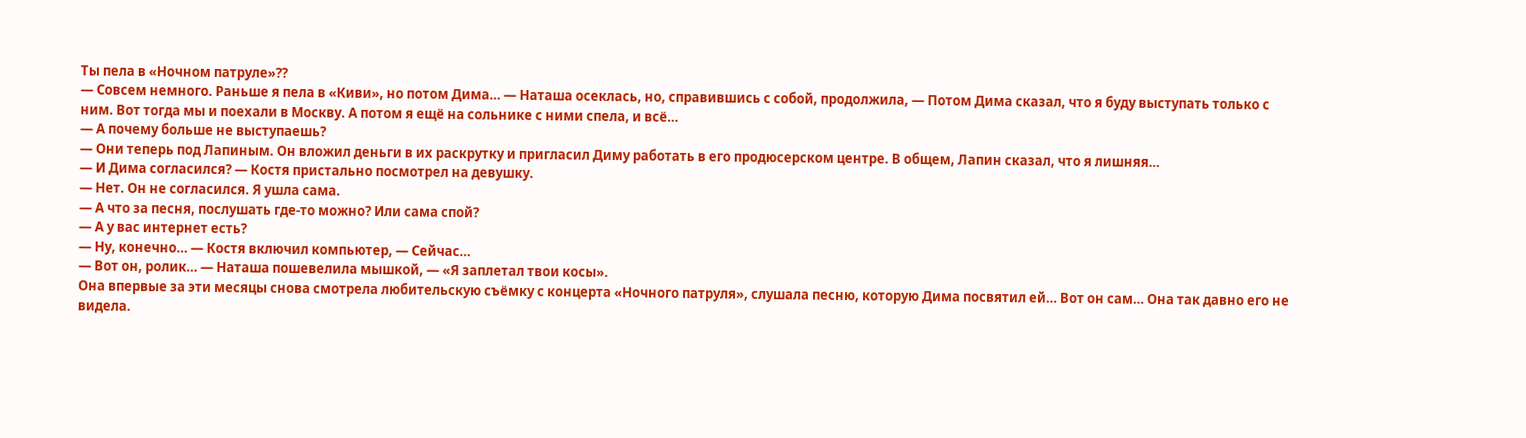Ты пела в «Ночном патруле»??
— Совсем немного. Раньше я пела в «Киви», но потом Дима… — Наташа осеклась, но, справившись с собой, продолжила, — Потом Дима сказал, что я буду выступать только с ним. Вот тогда мы и поехали в Москву. А потом я ещё на сольнике с ними спела, и всё…
— А почему больше не выступаешь?
— Они теперь под Лапиным. Он вложил деньги в их раскрутку и пригласил Диму работать в его продюсерском центре. В общем, Лапин сказал, что я лишняя…
— И Дима согласился? — Костя пристально посмотрел на девушку.
— Нет. Он не согласился. Я ушла сама.
— А что за песня, послушать где-то можно? Или сама спой?
— А у вас интернет есть?
— Ну, конечно… — Костя включил компьютер, — Сейчас…
— Вот он, ролик… — Наташа пошевелила мышкой, — «Я заплетал твои косы».
Она впервые за эти месяцы снова смотрела любительскую съёмку с концерта «Ночного патруля», слушала песню, которую Дима посвятил ей… Вот он сам… Она так давно его не видела.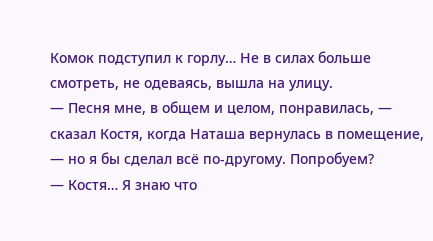Комок подступил к горлу… Не в силах больше смотреть, не одеваясь, вышла на улицу.
— Песня мне, в общем и целом, понравилась, — сказал Костя, когда Наташа вернулась в помещение, — но я бы сделал всё по-другому. Попробуем?
— Костя… Я знаю что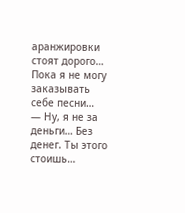аранжировки стоят дорого… Пока я не могу заказывать себе песни…
— Ну, я не за деньги… Без денег. Ты этого стоишь…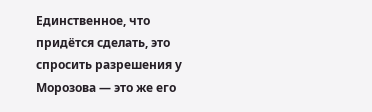Единственное, что придётся сделать, это спросить разрешения у Морозова — это же его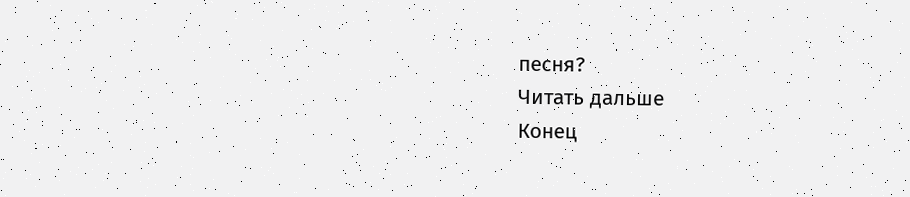песня?
Читать дальше
Конец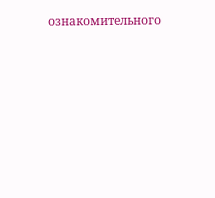ознакомительного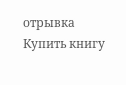отрывка
Купить книгу